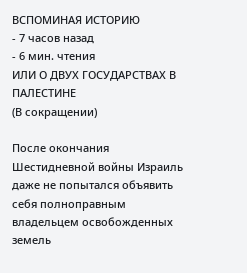ВСПОМИНАЯ ИСТОРИЮ
- 7 часов назад
- 6 мин. чтения
ИЛИ О ДВУХ ГОСУДАРСТВАХ В ПАЛЕСТИНЕ
(В сокращении)

После окончания Шестидневной войны Израиль даже не попытался объявить себя полноправным владельцем освобожденных земель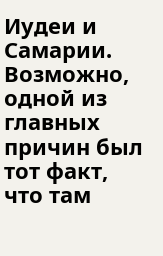Иудеи и Самарии.
Возможно, одной из главных причин был тот факт, что там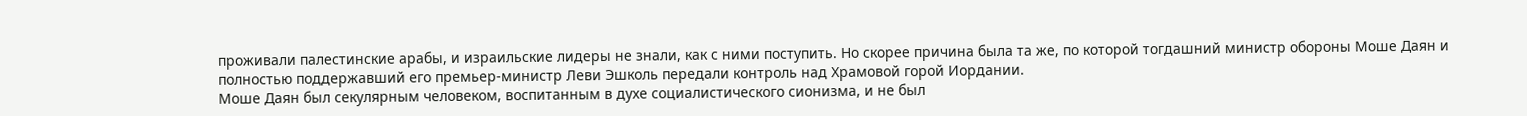проживали палестинские арабы, и израильские лидеры не знали, как с ними поступить. Но скорее причина была та же, по которой тогдашний министр обороны Моше Даян и полностью поддержавший его премьер-министр Леви Эшколь передали контроль над Храмовой горой Иордании.
Моше Даян был секулярным человеком, воспитанным в духе социалистического сионизма, и не был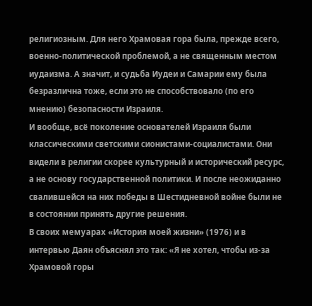религиозным. Для него Храмовая гора была, прежде всего, военно-политической проблемой, а не священным местом иудаизма. А значит, и судьба Иудеи и Самарии ему была безразлична тоже, если это не способствовало (по его мнению) безопасности Израиля.
И вообще, всё поколение основателей Израиля были классическими светскими сионистами-социалистами. Они видели в религии скорее культурный и исторический ресурс, а не основу государственной политики. И после неожиданно свалившейся на них победы в Шестидневной войне были не в состоянии принять другие решения.
В своих мемуарах «История моей жизни» (1976) и в интервью Даян объяснял это так: «Я не хотел, чтобы из-за Храмовой горы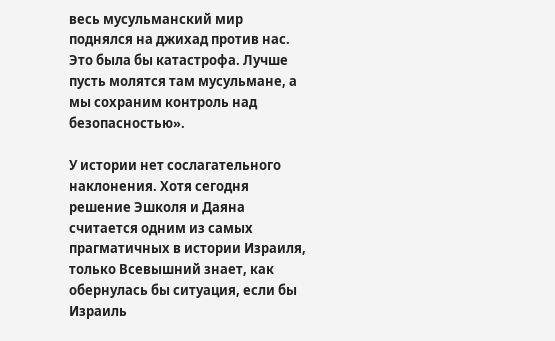весь мусульманский мир поднялся на джихад против нас. Это была бы катастрофа. Лучше пусть молятся там мусульмане, а мы сохраним контроль над безопасностью».

У истории нет сослагательного наклонения. Хотя сегодня решение Эшколя и Даяна считается одним из самых прагматичных в истории Израиля, только Всевышний знает, как обернулась бы ситуация, если бы Израиль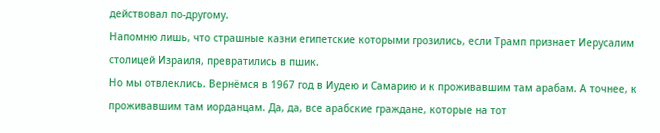действовал по-другому.
Напомню лишь, что страшные казни египетские которыми грозились, если Трамп признает Иерусалим столицей Израиля, превратились в пшик.
Но мы отвлеклись. Вернёмся в 1967 год в Иудею и Самарию и к проживавшим там арабам. А точнее, к проживавшим там иорданцам. Да, да, все арабские граждане, которые на тот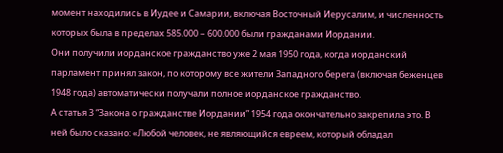момент находились в Иудее и Самарии, включая Восточный Иерусалим, и численность которых была в пределах 585.000 – 600.000 были гражданами Иордании.
Они получили иорданское гражданство уже 2 мая 1950 года, когда иорданский парламент принял закон, по которому все жители Западного берега (включая беженцев 1948 года) автоматически получали полное иорданское гражданство.
А статья 3 “Закона о гражданстве Иордании” 1954 года окончательно закрепила это. В ней было сказано: «Любой человек, не являющийся евреем, который обладал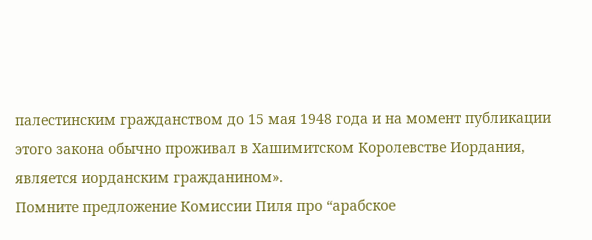палестинским гражданством до 15 мая 1948 года и на момент публикации этого закона обычно проживал в Хашимитском Королевстве Иордания, является иорданским гражданином».
Помните предложение Комиссии Пиля про “арабское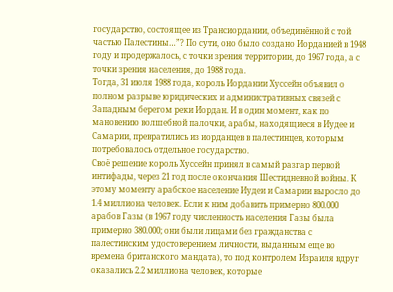государство, состоящее из Трансиордании, объединённой с той частью Палестины…”? По сути, оно было создано Иорданией в 1948 году и продержалось, с точки зрения территории, до 1967 года, а с точки зрения населения, до 1988 года.
Тогда, 31 июля 1988 года, король Иордании Хуссейн объявил о полном разрыве юридических и административных связей с Западным берегом реки Иордан. И в один момент, как по мановению волшебной палочки, арабы, находящиеся в Иудее и Самарии, превратились из иорданцев в палестинцев, которым потребовалось отдельное государство.
Своё решение король Хуссейн принял в самый разгар первой интифады, через 21 год после окончания Шестидневной войны. К этому моменту арабское население Иудеи и Самарии выросло до 1.4 миллиона человек. Если к ним добавить примерно 800.000 арабов Газы (в 1967 году численность населения Газы была примерно 380.000; они были лицами без гражданства с палестинским удостоверением личности, выданным еще во времена британского мандата), то под контролем Израиля вдруг оказались 2.2 миллиона человек, которые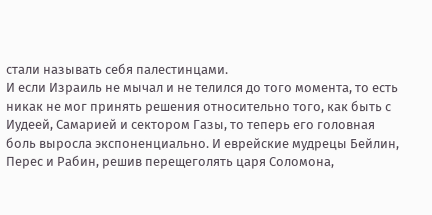стали называть себя палестинцами.
И если Израиль не мычал и не телился до того момента, то есть никак не мог принять решения относительно того, как быть с Иудеей, Самарией и сектором Газы, то теперь его головная боль выросла экспоненциально. И еврейские мудрецы Бейлин, Перес и Рабин, решив перещеголять царя Соломона,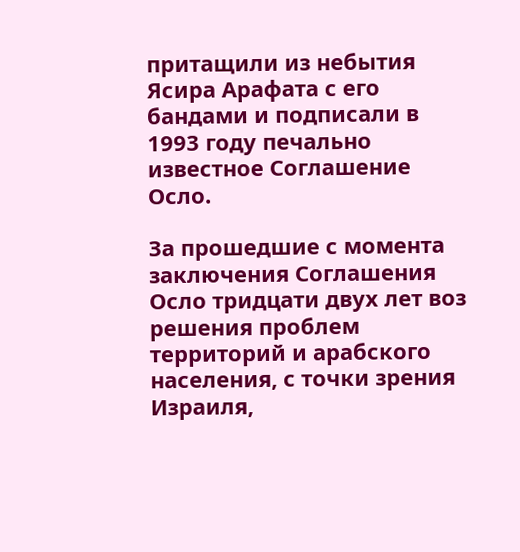притащили из небытия Ясира Арафата с его бандами и подписали в 1993 году печально известное Соглашение Осло.

За прошедшие с момента заключения Соглашения Осло тридцати двух лет воз решения проблем территорий и арабского населения, с точки зрения Израиля,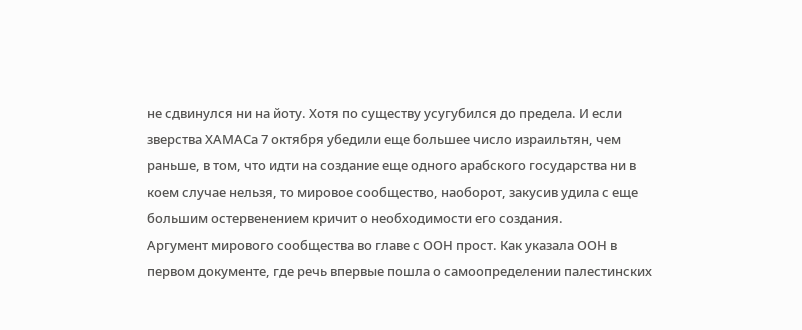не сдвинулся ни на йоту. Хотя по существу усугубился до предела. И если зверства ХАМАСа 7 октября убедили еще большее число израильтян, чем раньше, в том, что идти на создание еще одного арабского государства ни в коем случае нельзя, то мировое сообщество, наоборот, закусив удила с еще большим остервенением кричит о необходимости его создания.
Аргумент мирового сообщества во главе с ООН прост. Как указала ООН в первом документе, где речь впервые пошла о самоопределении палестинских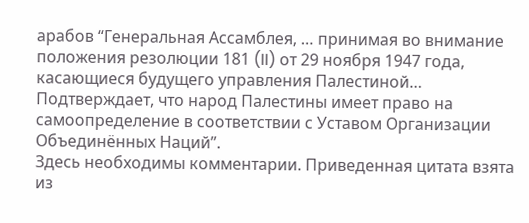арабов “Генеральная Ассамблея, … принимая во внимание положения резолюции 181 (II) от 29 ноября 1947 года, касающиеся будущего управления Палестиной… Подтверждает, что народ Палестины имеет право на самоопределение в соответствии с Уставом Организации Объединённых Наций”.
Здесь необходимы комментарии. Приведенная цитата взята из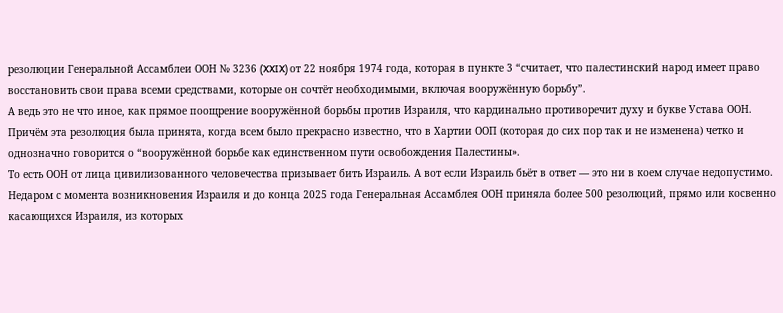резолюции Генеральной Ассамблеи ООН № 3236 (XXIX) от 22 ноября 1974 года, которая в пункте 3 “считает, что палестинский народ имеет право восстановить свои права всеми средствами, которые он сочтёт необходимыми, включая вооружённую борьбу”.
А ведь это не что иное, как прямое поощрение вооружённой борьбы против Израиля, что кардинально противоречит духу и букве Устава ООН. Причём эта резолюция была принята, когда всем было прекрасно известно, что в Хартии ООП (которая до сих пор так и не изменена) четко и однозначно говорится о “вооружённой борьбе как единственном пути освобождения Палестины».
То есть ООН от лица цивилизованного человечества призывает бить Израиль. А вот если Израиль бьёт в ответ — это ни в коем случае недопустимо. Недаром с момента возникновения Израиля и до конца 2025 года Генеральная Ассамблея ООН приняла более 500 резолюций, прямо или косвенно касающихся Израиля, из которых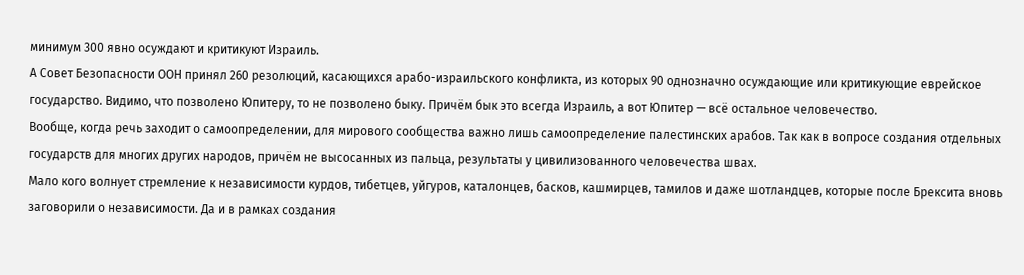минимум 300 явно осуждают и критикуют Израиль.
А Совет Безопасности ООН принял 260 резолюций, касающихся арабо-израильского конфликта, из которых 90 однозначно осуждающие или критикующие еврейское государство. Видимо, что позволено Юпитеру, то не позволено быку. Причём бык это всегда Израиль, а вот Юпитер — всё остальное человечество.
Вообще, когда речь заходит о самоопределении, для мирового сообщества важно лишь самоопределение палестинских арабов. Так как в вопросе создания отдельных государств для многих других народов, причём не высосанных из пальца, результаты у цивилизованного человечества швах.
Мало кого волнует стремление к независимости курдов, тибетцев, уйгуров, каталонцев, басков, кашмирцев, тамилов и даже шотландцев, которые после Брексита вновь заговорили о независимости. Да и в рамках создания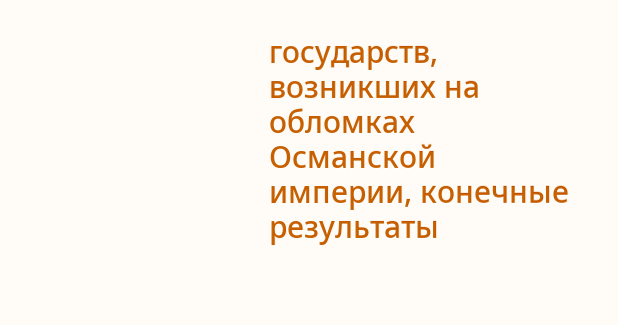государств, возникших на обломках Османской империи, конечные результаты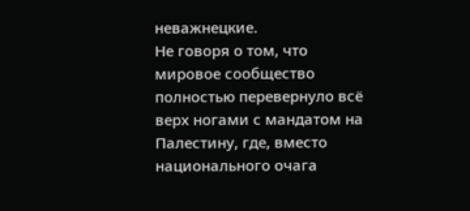неважнецкие.
Не говоря о том, что мировое сообщество полностью перевернуло всё верх ногами с мандатом на Палестину, где, вместо национального очага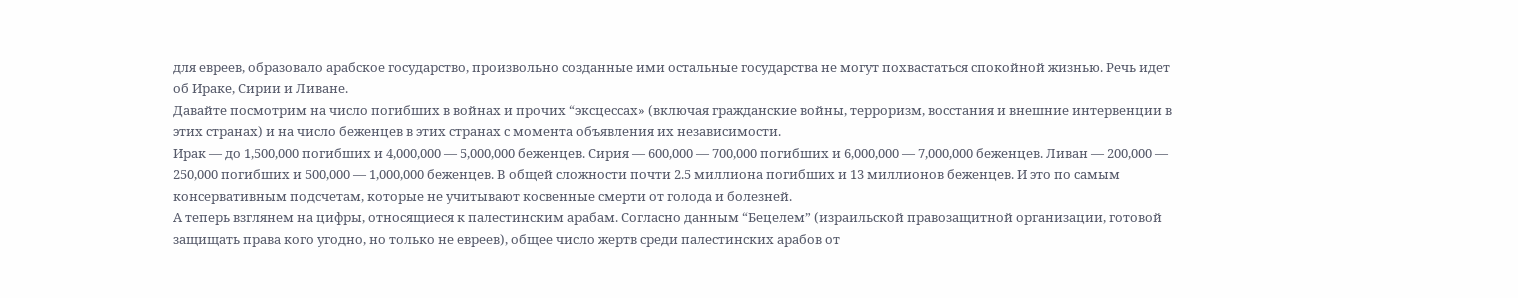для евреев, образовало арабское государство, произвольно созданные ими остальные государства не могут похвастаться спокойной жизнью. Речь идет об Ираке, Сирии и Ливане.
Давайте посмотрим на число погибших в войнах и прочих “эксцессах» (включая гражданские войны, терроризм, восстания и внешние интервенции в этих странах) и на число беженцев в этих странах с момента объявления их независимости.
Ирак — до 1,500,000 погибших и 4,000,000 — 5,000,000 беженцев. Сирия — 600,000 — 700,000 погибших и 6,000,000 — 7,000,000 беженцев. Ливан — 200,000 — 250,000 погибших и 500,000 — 1,000,000 беженцев. В общей сложности почти 2.5 миллиона погибших и 13 миллионов беженцев. И это по самым консервативным подсчетам, которые не учитывают косвенные смерти от голода и болезней.
А теперь взглянем на цифры, относящиеся к палестинским арабам. Согласно данным “Бецелем” (израильской правозащитной организации, готовой защищать права кого угодно, но только не евреев), общее число жертв среди палестинских арабов от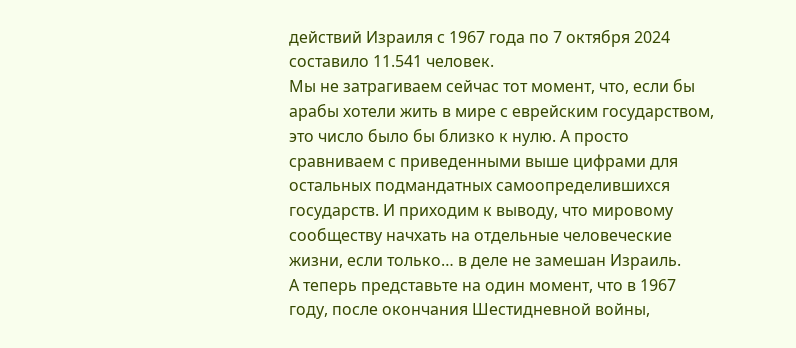действий Израиля с 1967 года по 7 октября 2024 составило 11.541 человек.
Мы не затрагиваем сейчас тот момент, что, если бы арабы хотели жить в мире с еврейским государством, это число было бы близко к нулю. А просто сравниваем с приведенными выше цифрами для остальных подмандатных самоопределившихся государств. И приходим к выводу, что мировому сообществу начхать на отдельные человеческие жизни, если только… в деле не замешан Израиль.
А теперь представьте на один момент, что в 1967 году, после окончания Шестидневной войны,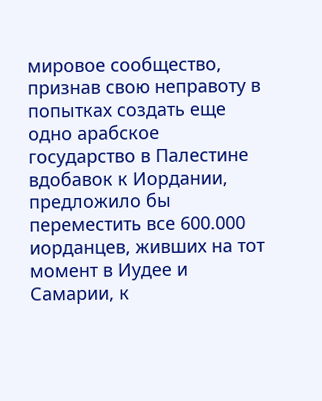мировое сообщество, признав свою неправоту в попытках создать еще одно арабское государство в Палестине вдобавок к Иордании, предложило бы переместить все 600.000 иорданцев, живших на тот момент в Иудее и Самарии, к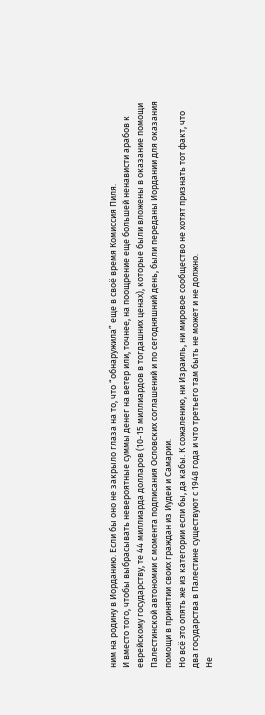ним на родину в Иорданию. Если бы оно не закрылo глаза на то, что “обнаружила” еще в своё время Комиссия Пиля.
И вместо того, чтобы выбрасывать невероятные суммы денег на ветер или, точнее, на поощрение еще большей ненависти арабов к еврейскому государству, те 44 миллиарда долларов (10-15 миллиардов в тогдашних ценах), которые были вложены в оказание помощи Палестинской автономии с момента подписания Ословских соглашений и по сегодняшний день, были переданы Иордании для оказания помощи в принятии своих граждан из Иудеи и Самарии.
Но всё это опять же из категории если бы, да кабы. К сожалению, ни Израиль, ни мировое сообщество не хотят признать тот факт, что два государства в Палестине существуют с 1948 года и что третьего там быть не может и не должно.
Не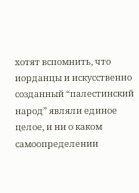хотят вспомнить, что иорданцы и искусственно созданный “палестинский народ” являли единое целое, и ни о каком самоопределении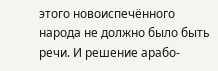этого новоиспечённого народа не должно было быть речи. И решение арабо-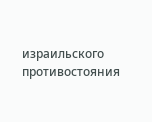израильского противостояния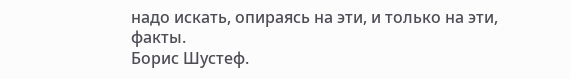надо искать, опираясь на эти, и только на эти, факты.
Борис Шустеф.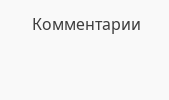Комментарии